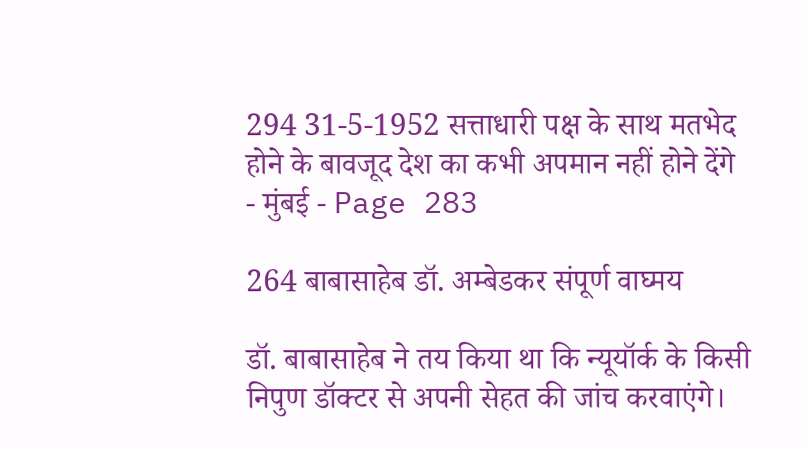294 31-5-1952 सत्ताधारी पक्ष के साथ मतभेद होने के बावजूद देश का कभी अपमान नहीं होने देंगे - मुंबई - Page 283

264 बाबासाहेब डॉ. अम्बेडकर संपूर्ण वाघ्मय

डॉ. बाबासाहेब ने तय किया था कि न्यूयॉर्क के किसी निपुण डॉक्टर से अपनी सेहत की जांच करवाएंगे।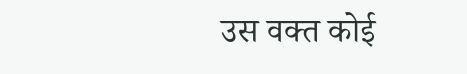उस वक्त कोई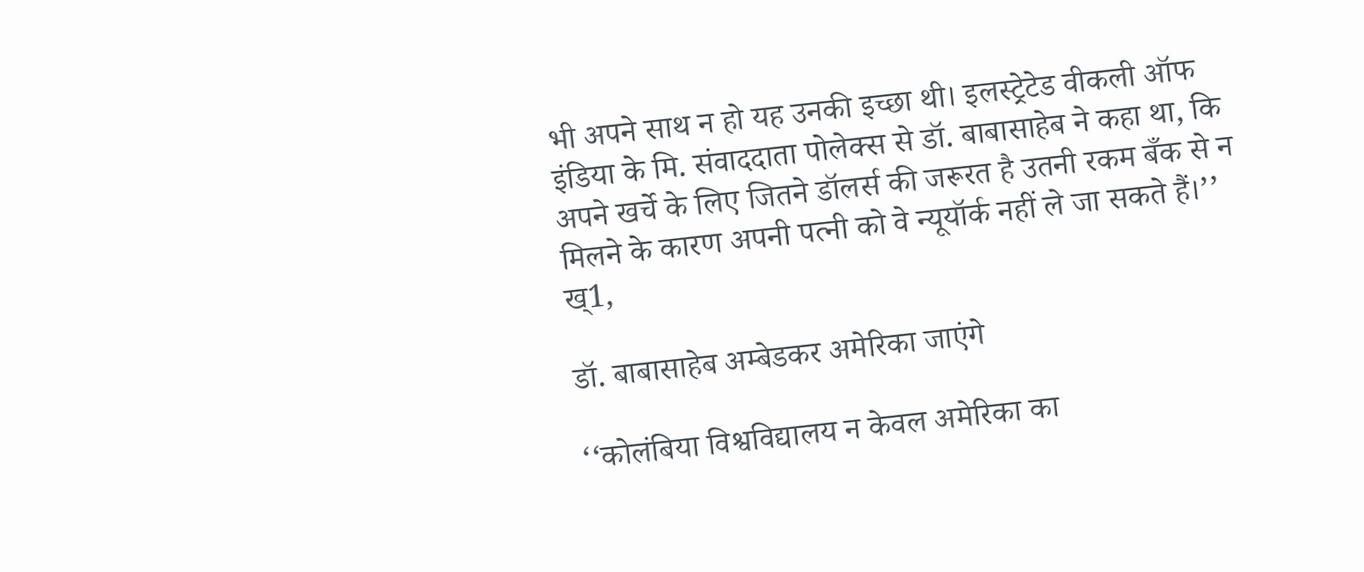भी अपने साथ न हो यह उनकी इच्छा थी। इलस्ट्रेटेड वीकली ऑफ इंडिया के मि. संवाददाता पोलेक्स से डॉ. बाबासाहेब ने कहा था, कि अपने खर्चे के लिए जितने डॉलर्स की जरूरत है उतनी रकम बँक से न मिलने के कारण अपनी पत्नी को वे न्यूयॉर्क नहीं ले जा सकते हैं।’’ ख्1,

डॉ. बाबासाहेब अम्बेडकर अमेरिका जाएंगे

‘‘कोलंबिया विश्वविद्यालय न केवल अमेरिका का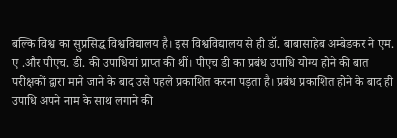बल्कि विश्व का सुप्रसिद्ध विश्वविद्यालय है। इस विश्वविद्यालय से ही डॉ. बाबासाहेब अम्बेडकर ने एम. ए .और पीएच. डी. की उपाधियां प्राप्त की थीं। पीएच डी का प्रबंध उपाधि योग्य होने की बात परीक्षकों द्वारा माने जाने के बाद उसे पहले प्रकाशित करना पड़ता है। प्रबंध प्रकाशित होने के बाद ही उपाधि अपने नाम के साथ लगाने की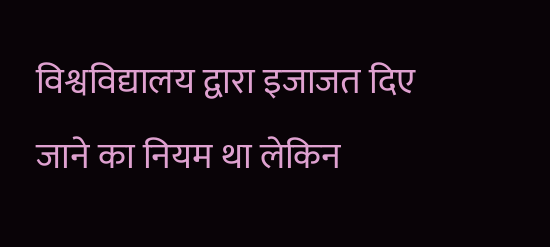विश्वविद्यालय द्वारा इजाजत दिए जाने का नियम था लेकिन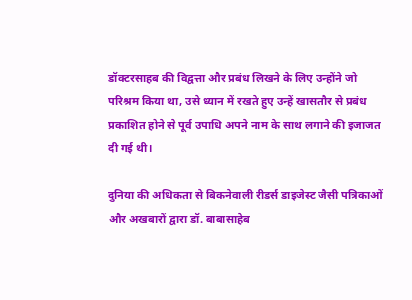डॉक्टरसाहब की विद्वत्ता और प्रबंध लिखने के लिए उन्होंने जो परिश्रम किया था, उसे ध्यान में रखते हुए उन्हें खासतौर से प्रबंध प्रकाशित होने से पूर्व उपाधि अपने नाम के साथ लगाने की इजाजत दी गई थी।

दुनिया की अधिकता से बिकनेवाली रीडर्स डाइजेस्ट जैसी पत्रिकाओं और अखबारों द्वारा डॉ. बाबासाहेब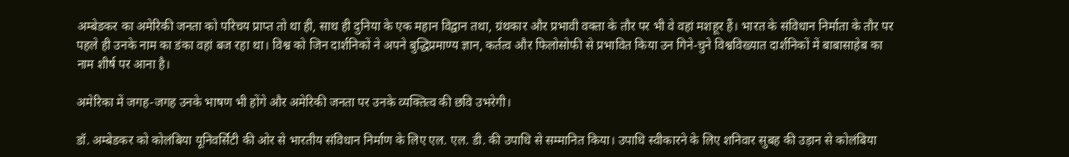अम्बेडकर का अमेरिकी जनता को परिचय प्राप्त तो था ही, साथ ही दुनिया के एक महान विद्वान तथा, ग्रंथकार और प्रभावी वक्ता के तौर पर भी वे वहां मशहूर हैं। भारत के संविधान निर्माता के तौर पर पहले ही उनके नाम का डंका वहां बज रहा था। विश्व को जिन दार्शनिकों ने अपने बुद्धिप्रमाण्य ज्ञान, कर्तत्व और फिलोसोफी से प्रभावित किया उन गिने-चुने विश्वविख्यात दार्शनिकों में बाबासाहेब का नाम शीर्ष पर आना है।

अमेरिका में जगह-जगह उनके भाषण भी होंगे और अमेरिकी जनता पर उनके व्यक्तित्व की छवि उभरेगी।

डॉ. अम्बेडकर को कोलंबिया यूनिवर्सिटी की ओर से भारतीय संविधान निर्माण के लिए एल. एल. डी. की उपाधि से सम्मानित किया। उपाधि स्वीकारने के लिए शनिवार सुबह की उड़ान से कोलंबिया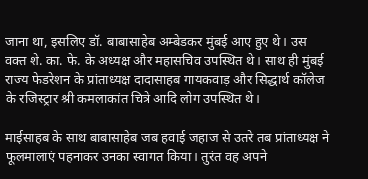जाना था, इसलिए डॉ. बाबासाहेब अम्बेडकर मुंबई आए हुए थे। उस वक्त शे. का. फे. के अध्यक्ष और महासचिव उपस्थित थे। साथ ही मुंबई राज्य फेडरेशन के प्रांताध्यक्ष दादासाहब गायकवाड़ और सिद्धार्थ कॉलेज के रजिस्ट्रार श्री कमलाकांत चित्रे आदि लोग उपस्थित थे।

माईसाहब के साथ बाबासाहेब जब हवाई जहाज से उतरे तब प्रांताध्यक्ष ने फूलमालाएं पहनाकर उनका स्वागत किया। तुरंत वह अपने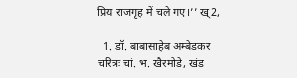प्रिय राजगृह में चले गए।’’ ख्2,

  1. डॉ. बाबासाहेब अम्बेडकर चरित्रः चां. भ. खैरमोडे, खंड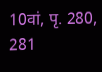10वां, पृ. 280, 281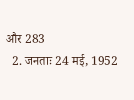और 283
  2. जनताः 24 मई, 1952